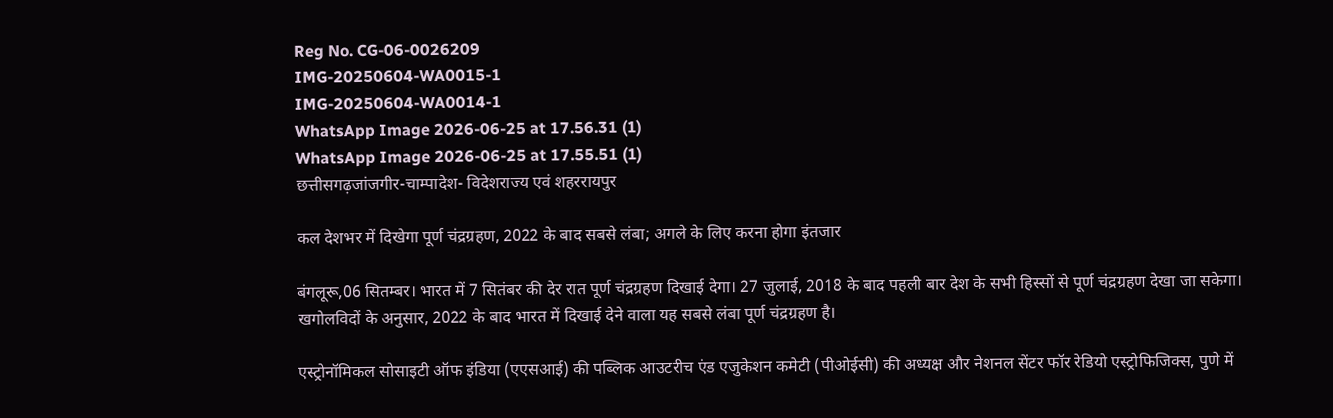Reg No. CG-06-0026209
IMG-20250604-WA0015-1
IMG-20250604-WA0014-1
WhatsApp Image 2026-06-25 at 17.56.31 (1)
WhatsApp Image 2026-06-25 at 17.55.51 (1)
छत्तीसगढ़जांजगीर-चाम्पादेश- विदेशराज्य एवं शहररायपुर

कल देशभर में दिखेगा पूर्ण चंद्रग्रहण, 2022 के बाद सबसे लंबा; अगले के लिए करना होगा इंतजार

बंगलूरू,06 सितम्बर। भारत में 7 सितंबर की देर रात पूर्ण चंद्रग्रहण दिखाई देगा। 27 जुलाई, 2018 के बाद पहली बार देश के सभी हिस्सों से पूर्ण चंद्रग्रहण देखा जा सकेगा। खगोलविदों के अनुसार, 2022 के बाद भारत में दिखाई देने वाला यह सबसे लंबा पूर्ण चंद्रग्रहण है।

एस्ट्रोनॉमिकल सोसाइटी ऑफ इंडिया (एएसआई) की पब्लिक आउटरीच एंड एजुकेशन कमेटी (पीओईसी) की अध्यक्ष और नेशनल सेंटर फॉर रेडियो एस्ट्रोफिजिक्स, पुणे में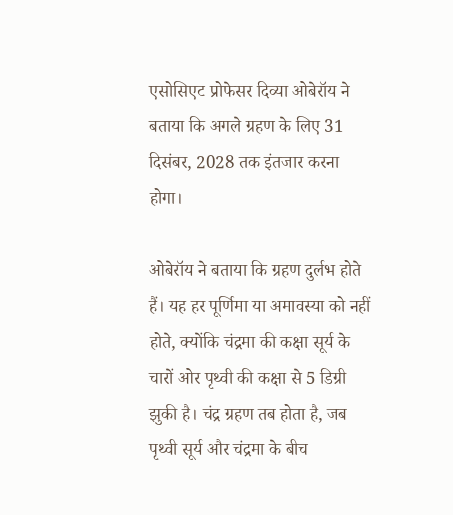एसोसिएट प्रोफेसर दिव्या ओबेरॉय ने बताया कि अगले ग्रहण के लिए 31 दिसंबर, 2028 तक इंतजार करना होगा।

ओबेरॉय ने बताया कि ग्रहण दुर्लभ होते हैं। यह हर पूर्णिमा या अमावस्या को नहीं होते, क्योंकि चंद्रमा की कक्षा सूर्य के चारों ओर पृथ्वी की कक्षा से 5 डिग्री झुकी है। चंद्र ग्रहण तब होता है, जब पृथ्वी सूर्य और चंद्रमा के बीच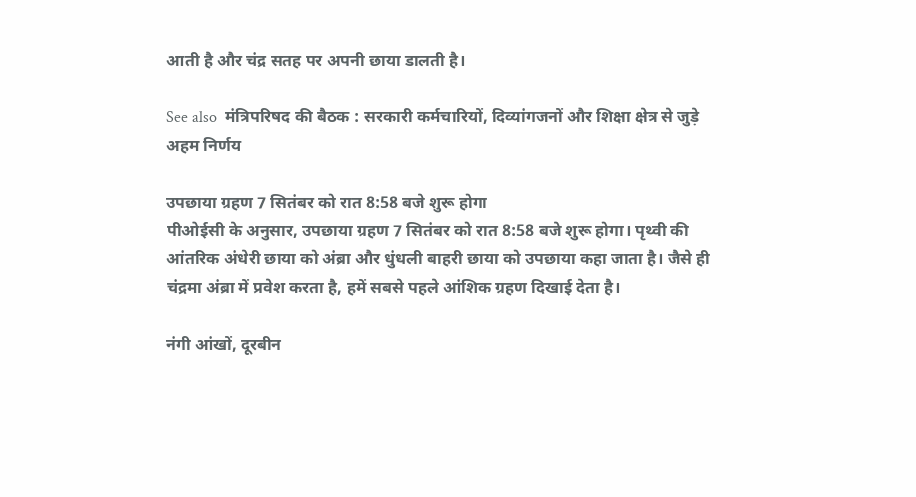आती है और चंद्र सतह पर अपनी छाया डालती है।

See also  मंत्रिपरिषद की बैठक : सरकारी कर्मचारियों, दिव्यांगजनों और शिक्षा क्षेत्र से जुड़े अहम निर्णय

उपछाया ग्रहण 7 सितंबर को रात 8:58 बजे शुरू होगा
पीओईसी के अनुसार, उपछाया ग्रहण 7 सितंबर को रात 8:58 बजे शुरू होगा। पृथ्वी की आंतरिक अंधेरी छाया को अंब्रा और धुंधली बाहरी छाया को उपछाया कहा जाता है। जैसे ही चंद्रमा अंब्रा में प्रवेश करता है, हमें सबसे पहले आंशिक ग्रहण दिखाई देता है।

नंगी आंखों, दूरबीन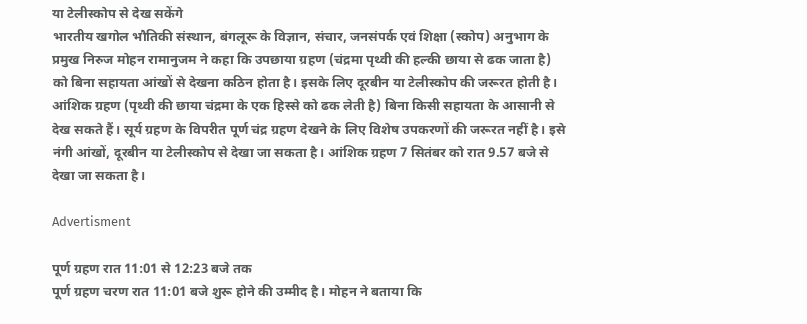या टेलीस्कोप से देख सकेंगे
भारतीय खगोल भौतिकी संस्थान, बंगलूरू के विज्ञान, संचार, जनसंपर्क एवं शिक्षा (स्कोप) अनुभाग के प्रमुख निरुज मोहन रामानुजम ने कहा कि उपछाया ग्रहण (चंद्रमा पृथ्वी की हल्की छाया से ढक जाता है) को बिना सहायता आंखों से देखना कठिन होता है। इसके लिए दूरबीन या टेलीस्कोप की जरूरत होती है। आंशिक ग्रहण (पृथ्वी की छाया चंद्रमा के एक हिस्से को ढक लेती है) बिना किसी सहायता के आसानी से देख सकते हैं। सूर्य ग्रहण के विपरीत पूर्ण चंद्र ग्रहण देखने के लिए विशेष उपकरणों की जरूरत नहीं है। इसे नंगी आंखों, दूरबीन या टेलीस्कोप से देखा जा सकता है। आंशिक ग्रहण 7 सितंबर को रात 9.57 बजे से देखा जा सकता है।

Advertisment

पूर्ण ग्रहण रात 11:01 से 12:23 बजे तक
पूर्ण ग्रहण चरण रात 11:01 बजे शुरू होने की उम्मीद है। मोहन ने बताया कि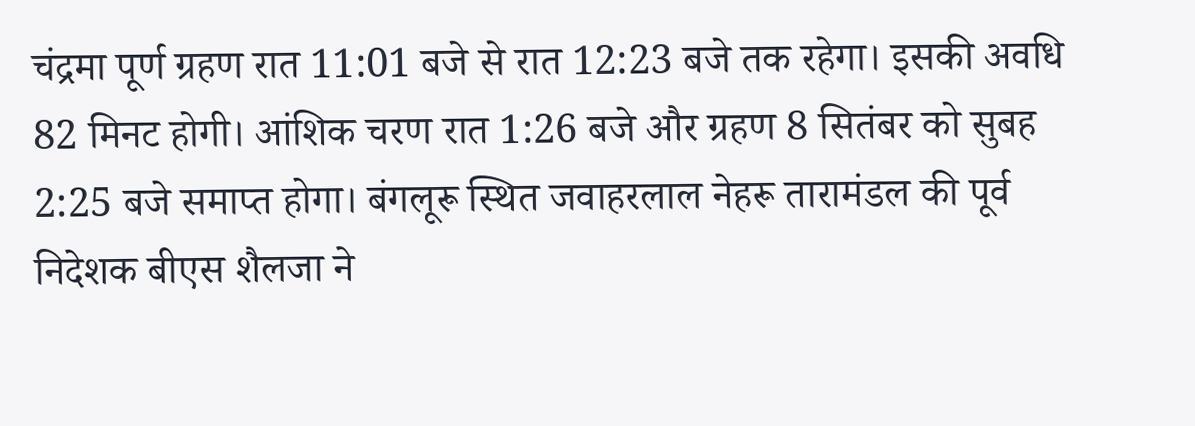चंद्रमा पूर्ण ग्रहण रात 11:01 बजे से रात 12:23 बजे तक रहेगा। इसकी अवधि 82 मिनट होगी। आंशिक चरण रात 1:26 बजे और ग्रहण 8 सितंबर को सुबह 2:25 बजे समाप्त होगा। बंगलूरू स्थित जवाहरलाल नेहरू तारामंडल की पूर्व निदेशक बीएस शैलजा ने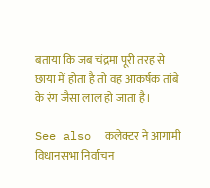बताया कि जब चंद्रमा पूरी तरह से छाया में होता है तो वह आकर्षक तांबे के रंग जैसा लाल हो जाता है।

See also  कलेक्टर ने आगामी विधानसभा निर्वाचन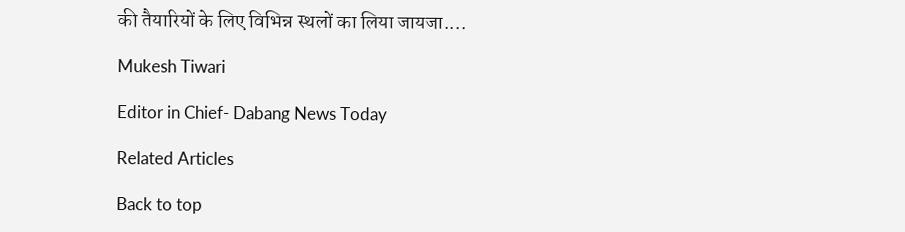की तैयारियों के लिए विभिन्न स्थलों का लिया जायजा....

Mukesh Tiwari

Editor in Chief- Dabang News Today

Related Articles

Back to top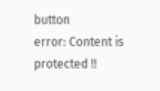button
error: Content is protected !!